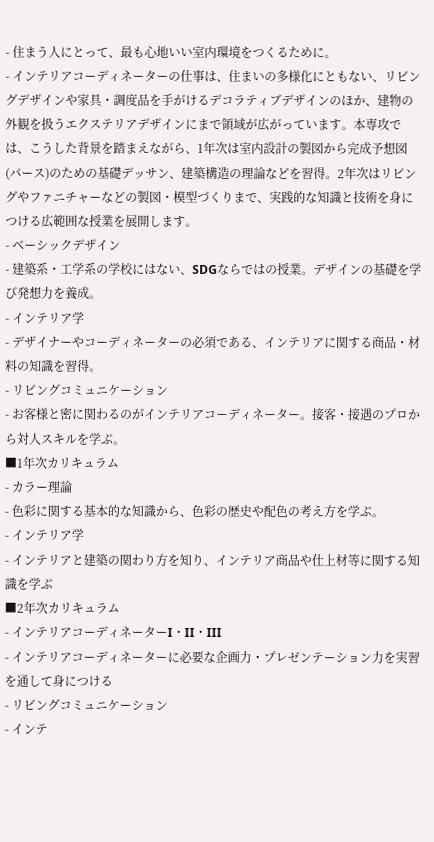- 住まう人にとって、最も心地いい室内環境をつくるために。
- インテリアコーディネーターの仕事は、住まいの多様化にともない、リビングデザインや家具・調度品を手がけるデコラティブデザインのほか、建物の外観を扱うエクステリアデザインにまで領域が広がっています。本専攻では、こうした背景を踏まえながら、1年次は室内設計の製図から完成予想図(パース)のための基礎デッサン、建築構造の理論などを習得。2年次はリビングやファニチャーなどの製図・模型づくりまで、実践的な知識と技術を身につける広範囲な授業を展開します。
- ベーシックデザイン
- 建築系・工学系の学校にはない、SDGならではの授業。デザインの基礎を学び発想力を養成。
- インテリア学
- デザイナーやコーディネーターの必須である、インテリアに関する商品・材料の知識を習得。
- リビングコミュニケーション
- お客様と密に関わるのがインテリアコーディネーター。接客・接遇のプロから対人スキルを学ぶ。
■1年次カリキュラム
- カラー理論
- 色彩に関する基本的な知識から、色彩の歴史や配色の考え方を学ぶ。
- インテリア学
- インテリアと建築の関わり方を知り、インテリア商品や仕上材等に関する知識を学ぶ
■2年次カリキュラム
- インテリアコーディネーターI・II・III
- インテリアコーディネーターに必要な企画力・プレゼンテーション力を実習を通して身につける
- リビングコミュニケーション
- インテ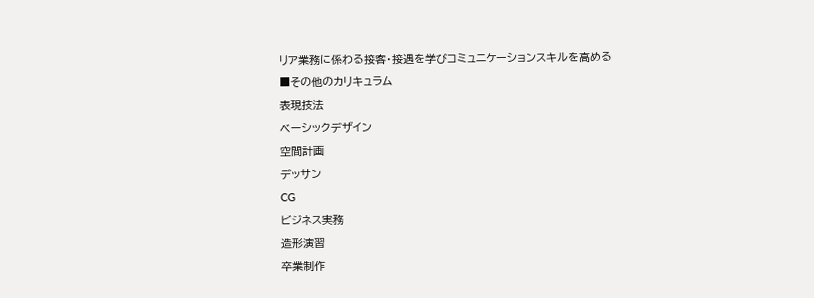リア業務に係わる接客・接遇を学びコミュニケーションスキルを高める
■その他のカリキュラム
表現技法
ベーシックデザイン
空間計画
デッサン
CG
ビジネス実務
造形演習
卒業制作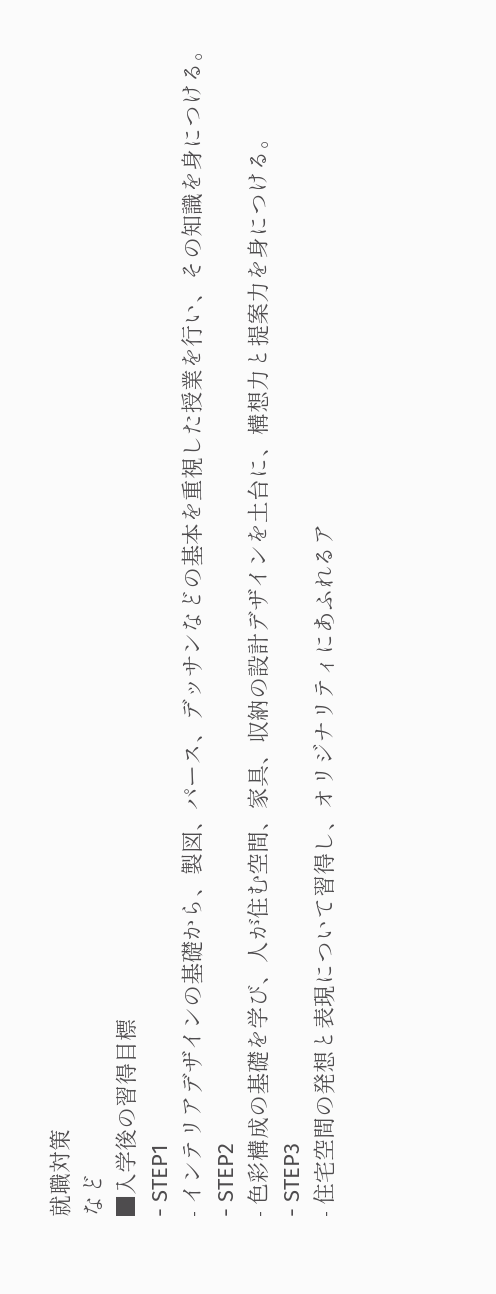就職対策
など
■入学後の習得目標
- STEP1
- インテリアデザインの基礎から、製図、パース、デッサンなどの基本を重視した授業を行い、その知識を身につける。
- STEP2
- 色彩構成の基礎を学び、人が住む空間、家具、収納の設計デザインを土台に、構想力と提案力を身につける。
- STEP3
- 住宅空間の発想と表現について習得し、オリジナリティにあふれるア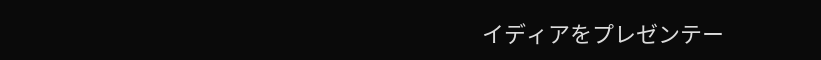イディアをプレゼンテー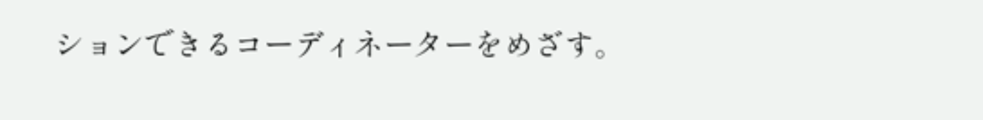ションできるコーディネーターをめざす。